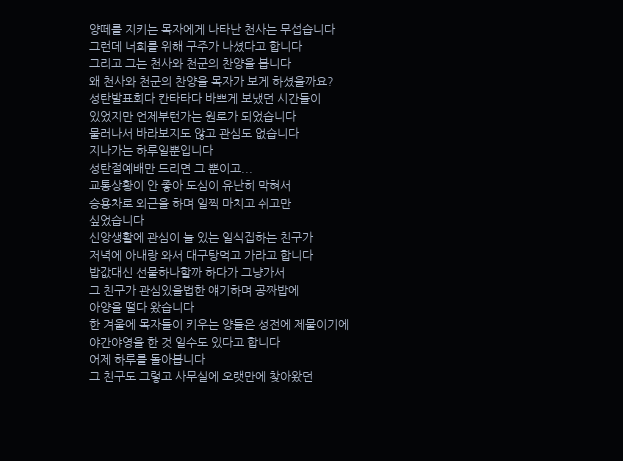양떼를 지키는 목자에게 나타난 천사는 무섭습니다
그런데 너희를 위해 구주가 나셨다고 합니다
그리고 그는 천사와 천군의 찬양을 봅니다
왜 천사와 천군의 찬양을 목자가 보게 하셨을까요?
성탄발표회다 칸타타다 바쁘게 보냈던 시간들이
있었지만 언제부턴가는 원로가 되었습니다
물러나서 바라보지도 않고 관심도 없습니다
지나가는 하루일뿐입니다
성탄절예배만 드리면 그 뿐이고...
교통상황이 안 좋아 도심이 유난히 막혀서
승용차로 외근을 하며 일찍 마치고 쉬고만
싶었습니다
신앙생활에 관심이 늘 있는 일식집하는 친구가
저녁에 아내랑 와서 대구탕먹고 가라고 합니다
밥값대신 선물하나할까 하다가 그냥가서
그 친구가 관심있을법한 얘기하며 공짜밥에
아양을 떨다 왔습니다
한 겨울에 목자들이 키우는 양들은 성전에 제물이기에
야간야영을 한 것 일수도 있다고 합니다
어제 하루를 돌아봅니다
그 친구도 그렇고 사무실에 오랫만에 찾아왔던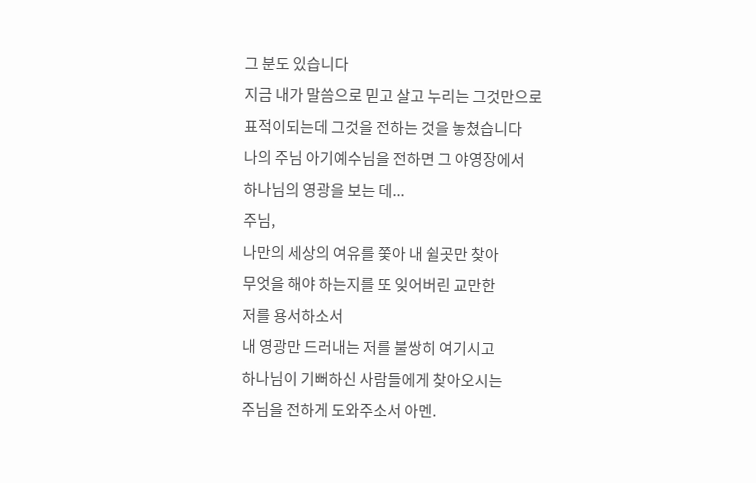그 분도 있습니다
지금 내가 말씀으로 믿고 살고 누리는 그것만으로
표적이되는데 그것을 전하는 것을 놓쳤습니다
나의 주님 아기예수님을 전하면 그 야영장에서
하나님의 영광을 보는 데...
주님,
나만의 세상의 여유를 쫓아 내 쉴곳만 찾아
무엇을 해야 하는지를 또 잊어버린 교만한
저를 용서하소서
내 영광만 드러내는 저를 불쌍히 여기시고
하나님이 기뻐하신 사람들에게 찾아오시는
주님을 전하게 도와주소서 아멘.